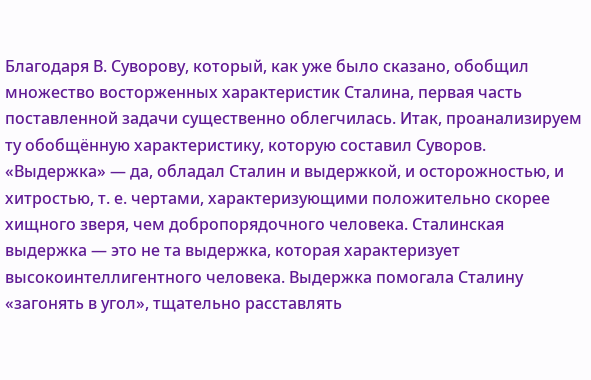Благодаря В. Суворову, который, как уже было сказано, обобщил множество восторженных характеристик Сталина, первая часть поставленной задачи существенно облегчилась. Итак, проанализируем ту обобщённую характеристику, которую составил Суворов. «Выдержка» — да, обладал Сталин и выдержкой, и осторожностью, и хитростью, т. е. чертами, характеризующими положительно скорее хищного зверя, чем добропорядочного человека. Сталинская выдержка — это не та выдержка, которая характеризует высокоинтеллигентного человека. Выдержка помогала Сталину «загонять в угол», тщательно расставлять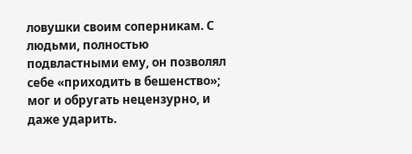ловушки своим соперникам. С людьми, полностью подвластными ему, он позволял себе «приходить в бешенство»; мог и обругать нецензурно, и даже ударить.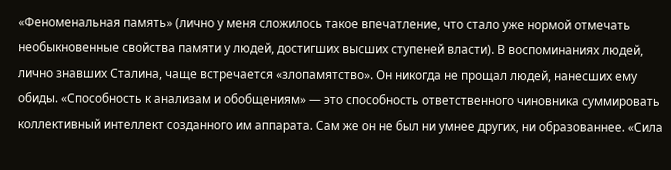«Феноменальная память» (лично у меня сложилось такое впечатление, что стало уже нормой отмечать необыкновенные свойства памяти у людей, достигших высших ступеней власти). В воспоминаниях людей, лично знавших Сталина, чаще встречается «злопамятство». Он никогда не прощал людей, нанесших ему обиды. «Способность к анализам и обобщениям» — это способность ответственного чиновника суммировать коллективный интеллект созданного им аппарата. Сам же он не был ни умнее других, ни образованнее. «Сила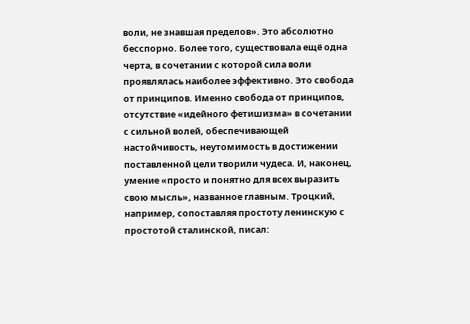воли, не знавшая пределов». Это абсолютно бесспорно. Более того, существовала ещё одна черта, в сочетании с которой сила воли проявлялась наиболее эффективно. Это свобода от принципов. Именно свобода от принципов, отсутствие «идейного фетишизма» в сочетании с сильной волей, обеспечивающей настойчивость, неутомимость в достижении поставленной цели творили чудеса. И, наконец, умение «просто и понятно для всех выразить свою мысль», названное главным. Троцкий, например, сопоставляя простоту ленинскую с простотой сталинской, писал: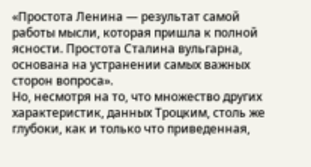«Простота Ленина — результат самой работы мысли, которая пришла к полной ясности. Простота Сталина вульгарна, основана на устранении самых важных сторон вопроса».
Но, несмотря на то, что множество других характеристик, данных Троцким, столь же глубоки, как и только что приведенная,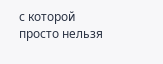с которой просто нельзя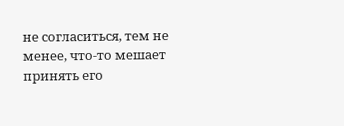не согласиться, тем не менее, что-то мешает принять его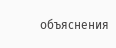объяснения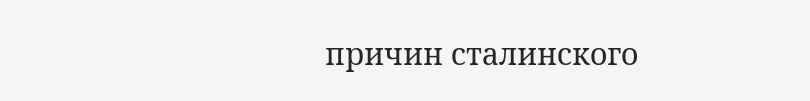причин сталинского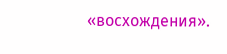«восхождения».